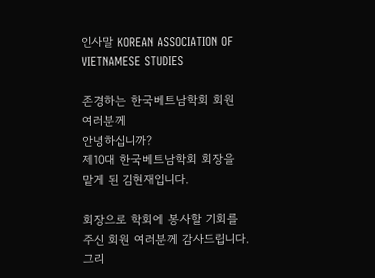인사말 KOREAN ASSOCIATION OF VIETNAMESE STUDIES

존경하는 한국베트남학회 회원 여러분께
안녕하십니까?
제10대 한국베트남학회 회장을 맡게 된 김현재입니다.

회장으로 학회에 봉사할 기회를 주신 회원 여러분께 감사드립니다. 그리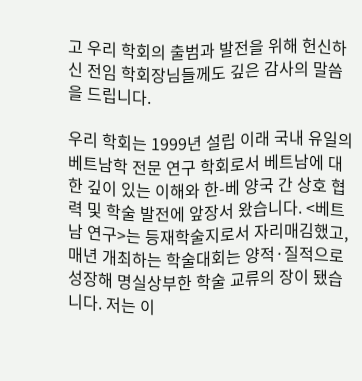고 우리 학회의 출범과 발전을 위해 헌신하신 전임 학회장님들께도 깊은 감사의 말씀을 드립니다.

우리 학회는 1999년 설립 이래 국내 유일의 베트남학 전문 연구 학회로서 베트남에 대한 깊이 있는 이해와 한-베 양국 간 상호 협력 및 학술 발전에 앞장서 왔습니다. <베트남 연구>는 등재학술지로서 자리매김했고, 매년 개최하는 학술대회는 양적·질적으로 성장해 명실상부한 학술 교류의 장이 됐습니다. 저는 이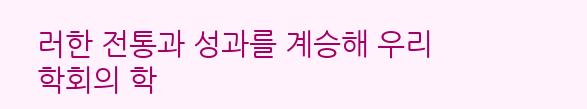러한 전통과 성과를 계승해 우리 학회의 학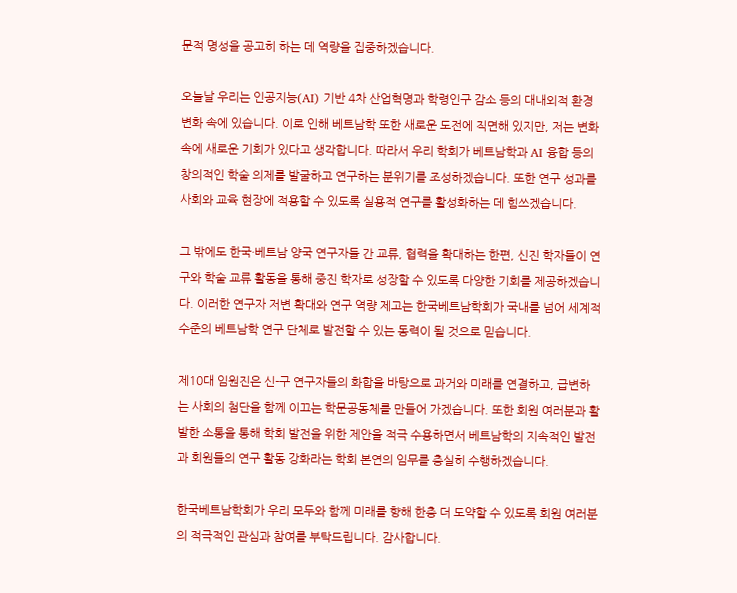문적 명성을 공고히 하는 데 역량을 집중하겠습니다.

오늘날 우리는 인공지능(AI) 기반 4차 산업혁명과 학령인구 감소 등의 대내외적 환경 변화 속에 있습니다. 이로 인해 베트남학 또한 새로운 도전에 직면해 있지만, 저는 변화 속에 새로운 기회가 있다고 생각합니다. 따라서 우리 학회가 베트남학과 AI 융합 등의 창의적인 학술 의제를 발굴하고 연구하는 분위기를 조성하겠습니다. 또한 연구 성과를 사회와 교육 현장에 적용할 수 있도록 실용적 연구를 활성화하는 데 힘쓰겠습니다.

그 밖에도 한국·베트남 양국 연구자들 간 교류, 협력을 확대하는 한편, 신진 학자들이 연구와 학술 교류 활동을 통해 중진 학자로 성장할 수 있도록 다양한 기회를 제공하겠습니다. 이러한 연구자 저변 확대와 연구 역량 제고는 한국베트남학회가 국내를 넘어 세계적 수준의 베트남학 연구 단체로 발전할 수 있는 동력이 될 것으로 믿습니다.

제10대 임원진은 신-구 연구자들의 화합을 바탕으로 과거와 미래를 연결하고, 급변하는 사회의 첨단을 함께 이끄는 학문공동체를 만들어 가겠습니다. 또한 회원 여러분과 활발한 소통을 통해 학회 발전을 위한 제안을 적극 수용하면서 베트남학의 지속적인 발전과 회원들의 연구 활동 강화라는 학회 본연의 임무를 충실히 수행하겠습니다.

한국베트남학회가 우리 모두와 함께 미래를 향해 한층 더 도약할 수 있도록 회원 여러분의 적극적인 관심과 참여를 부탁드립니다. 감사합니다.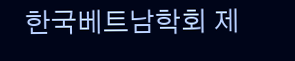한국베트남학회 제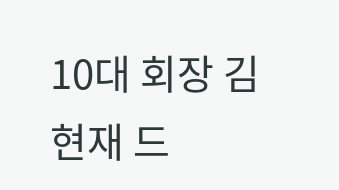10대 회장 김현재 드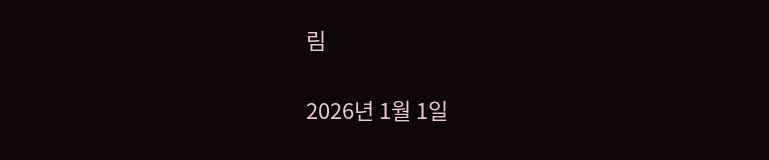림

2026년 1월 1일